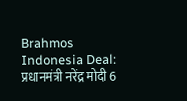Brahmos Indonesia Deal: प्रधानमंत्री नरेंद्र मोदी 6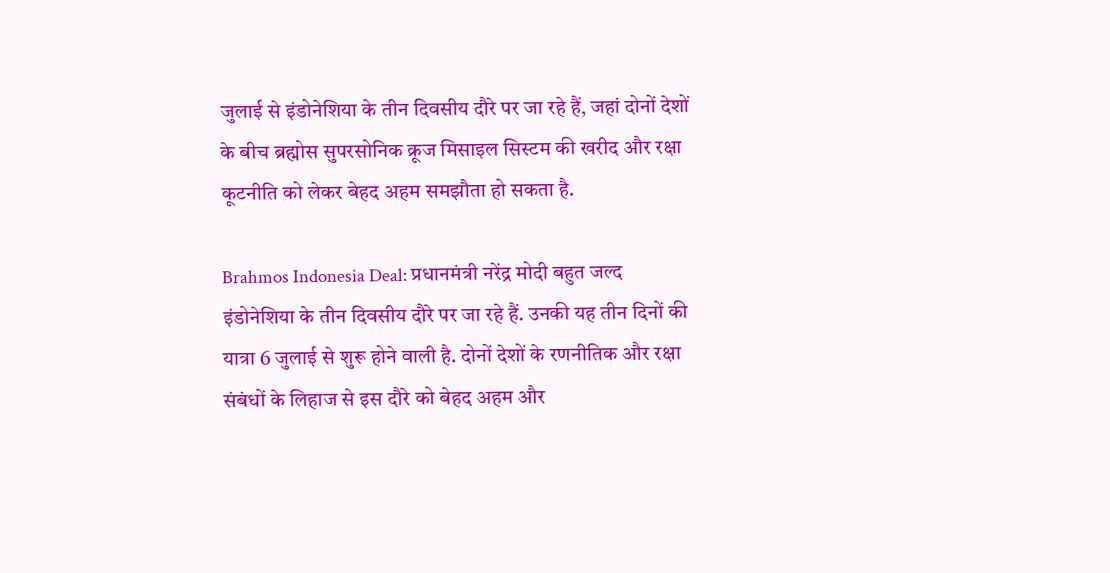जुलाई से इंडोनेशिया के तीन दिवसीय दौरे पर जा रहे हैं, जहां दोनों देशों के बीच ब्रह्मोस सुपरसोनिक क्रूज मिसाइल सिस्टम की खरीद और रक्षा कूटनीति को लेकर बेहद अहम समझौता हो सकता है.

Brahmos Indonesia Deal: प्रधानमंत्री नरेंद्र मोदी बहुत जल्द इंडोनेशिया के तीन दिवसीय दौरे पर जा रहे हैं. उनकी यह तीन दिनों की यात्रा 6 जुलाई से शुरू होने वाली है. दोनों देशों के रणनीतिक और रक्षा संबंधों के लिहाज से इस दौरे को बेहद अहम और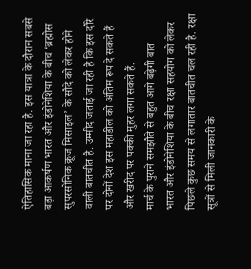ऐतिहासिक माना जा रहा है. इस यात्रा के दौरान सबसे बड़ा आकर्षण भारत और इंडोनेशिया के बीच ‘ब्रह्मोस सुपरसोनिक क्रूज मिसाइल’ के सौदे को लेकर होने वाली बातचीत है. उम्मीद जताई जा रही है कि इस दौरे पर दोनों देश इस महाडील को अंतिम रूप दे सकते हैं और खरीद पर पक्की मुहर लगा सकते हैं.
मार्च के पुराने समझौते से बहुत आगे बढ़ेगी बात
भारत और इंडोनेशिया के बीच रक्षा सहयोग को लेकर पिछले कुछ समय से लगातार बातचीत चल रही है. रक्षा सूत्रों से मिली जानकारी के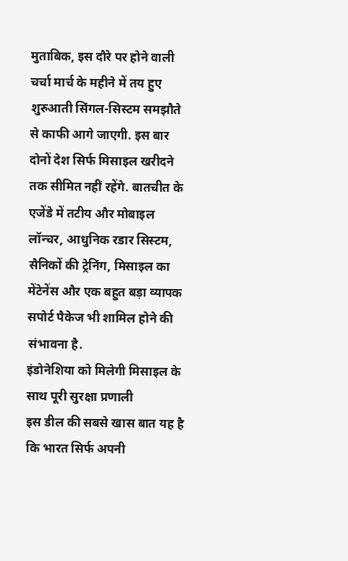मुताबिक, इस दौरे पर होने वाली चर्चा मार्च के महीने में तय हुए शुरुआती सिंगल-सिस्टम समझौते से काफी आगे जाएगी. इस बार दोनों देश सिर्फ मिसाइल खरीदने तक सीमित नहीं रहेंगे. बातचीत के एजेंडे में तटीय और मोबाइल लॉन्चर, आधुनिक रडार सिस्टम, सैनिकों की ट्रेनिंग, मिसाइल का मेंटेनेंस और एक बहुत बड़ा व्यापक सपोर्ट पैकेज भी शामिल होने की संभावना है.
इंडोनेशिया को मिलेगी मिसाइल के साथ पूरी सुरक्षा प्रणाली
इस डील की सबसे खास बात यह है कि भारत सिर्फ अपनी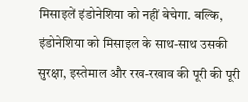मिसाइलें इंडोनेशिया को नहीं बेचेगा. बल्कि, इंडोनेशिया को मिसाइल के साथ-साथ उसकी सुरक्षा, इस्तेमाल और रख-रखाव की पूरी की पूरी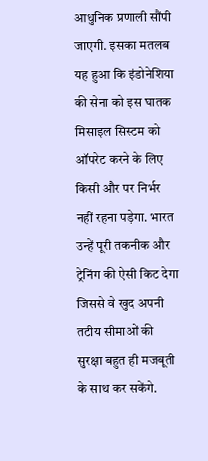आधुनिक प्रणाली सौंपी जाएगी. इसका मतलब यह हुआ कि इंडोनेशिया की सेना को इस घातक मिसाइल सिस्टम को ऑपरेट करने के लिए किसी और पर निर्भर नहीं रहना पड़ेगा. भारत उन्हें पूरी तकनीक और ट्रेनिंग की ऐसी किट देगा जिससे वे खुद अपनी तटीय सीमाओं की सुरक्षा बहुत ही मजबूती के साथ कर सकेंगे.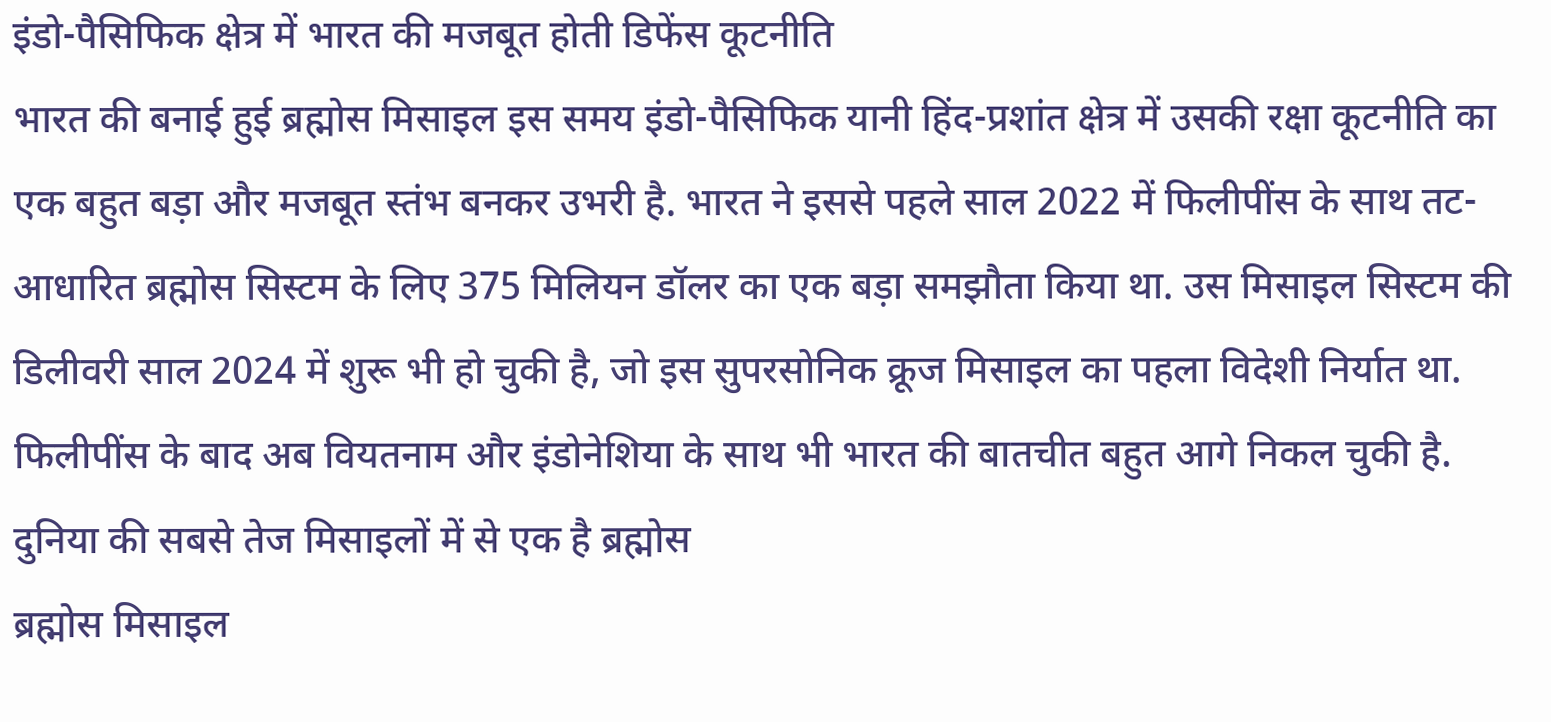इंडो-पैसिफिक क्षेत्र में भारत की मजबूत होती डिफेंस कूटनीति
भारत की बनाई हुई ब्रह्मोस मिसाइल इस समय इंडो-पैसिफिक यानी हिंद-प्रशांत क्षेत्र में उसकी रक्षा कूटनीति का एक बहुत बड़ा और मजबूत स्तंभ बनकर उभरी है. भारत ने इससे पहले साल 2022 में फिलीपींस के साथ तट-आधारित ब्रह्मोस सिस्टम के लिए 375 मिलियन डॉलर का एक बड़ा समझौता किया था. उस मिसाइल सिस्टम की डिलीवरी साल 2024 में शुरू भी हो चुकी है, जो इस सुपरसोनिक क्रूज मिसाइल का पहला विदेशी निर्यात था. फिलीपींस के बाद अब वियतनाम और इंडोनेशिया के साथ भी भारत की बातचीत बहुत आगे निकल चुकी है.
दुनिया की सबसे तेज मिसाइलों में से एक है ब्रह्मोस
ब्रह्मोस मिसाइल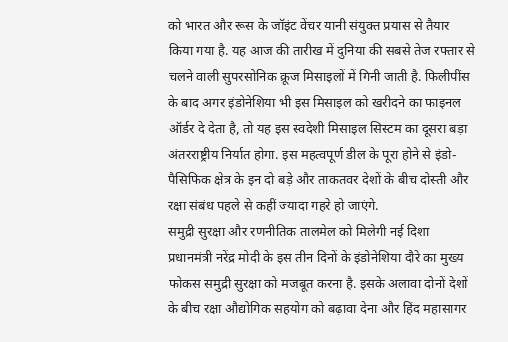को भारत और रूस के जॉइंट वेंचर यानी संयुक्त प्रयास से तैयार किया गया है. यह आज की तारीख में दुनिया की सबसे तेज रफ्तार से चलने वाली सुपरसोनिक क्रूज मिसाइलों में गिनी जाती है. फिलीपींस के बाद अगर इंडोनेशिया भी इस मिसाइल को खरीदने का फाइनल ऑर्डर दे देता है, तो यह इस स्वदेशी मिसाइल सिस्टम का दूसरा बड़ा अंतरराष्ट्रीय निर्यात होगा. इस महत्वपूर्ण डील के पूरा होने से इंडो-पैसिफिक क्षेत्र के इन दो बड़े और ताकतवर देशों के बीच दोस्ती और रक्षा संबंध पहले से कहीं ज्यादा गहरे हो जाएंगे.
समुद्री सुरक्षा और रणनीतिक तालमेल को मिलेगी नई दिशा
प्रधानमंत्री नरेंद्र मोदी के इस तीन दिनों के इंडोनेशिया दौरे का मुख्य फोकस समुद्री सुरक्षा को मजबूत करना है. इसके अलावा दोनों देशों के बीच रक्षा औद्योगिक सहयोग को बढ़ावा देना और हिंद महासागर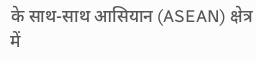के साथ-साथ आसियान (ASEAN) क्षेत्र में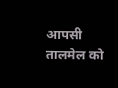आपसी तालमेल को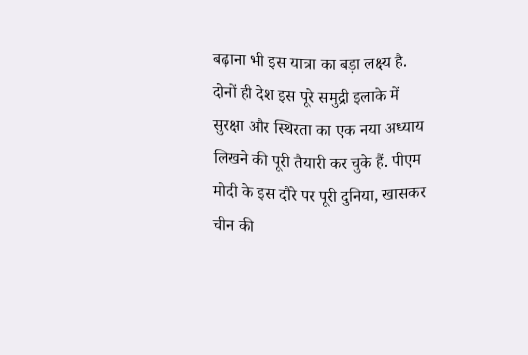बढ़ाना भी इस यात्रा का बड़ा लक्ष्य है. दोनों ही देश इस पूरे समुद्री इलाके में सुरक्षा और स्थिरता का एक नया अध्याय लिखने की पूरी तैयारी कर चुके हैं. पीएम मोदी के इस दौरे पर पूरी दुनिया, खासकर चीन की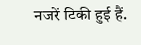नजरें टिकी हुई हैं.